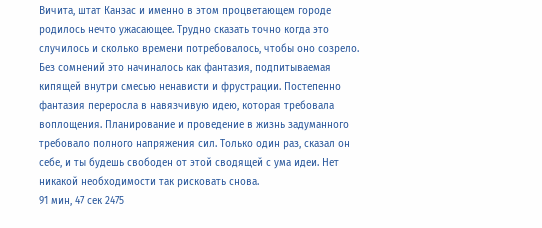Вичита, штат Канзас и именно в этом процветающем городе родилось нечто ужасающее. Трудно сказать точно когда это случилось и сколько времени потребовалось, чтобы оно созрело. Без сомнений это начиналось как фантазия, подпитываемая кипящей внутри смесью ненависти и фрустрации. Постепенно фантазия переросла в навязчивую идею, которая требовала воплощения. Планирование и проведение в жизнь задуманного требовало полного напряжения сил. Только один раз, сказал он себе, и ты будешь свободен от этой сводящей с ума идеи. Нет никакой необходимости так рисковать снова.
91 мин, 47 сек 2475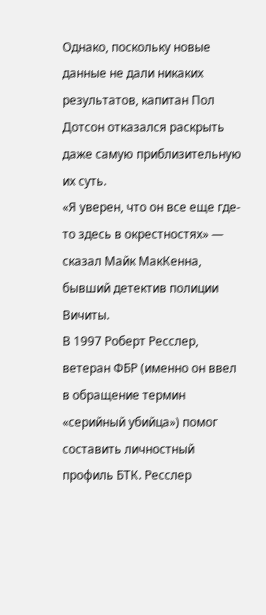Однако, поскольку новые данные не дали никаких результатов, капитан Пол Дотсон отказался раскрыть даже самую приблизительную их суть.
«Я уверен, что он все еще где-то здесь в окрестностях» — сказал Майк МакКенна, бывший детектив полиции Вичиты.
В 1997 Роберт Ресслер, ветеран ФБР (именно он ввел в обращение термин «серийный убийца») помог составить личностный профиль БТК. Ресслер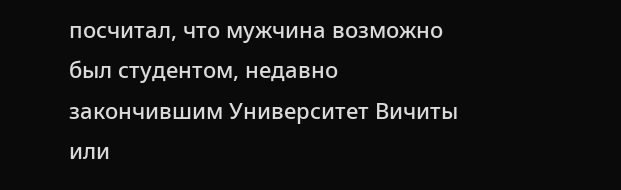посчитал, что мужчина возможно был студентом, недавно закончившим Университет Вичиты или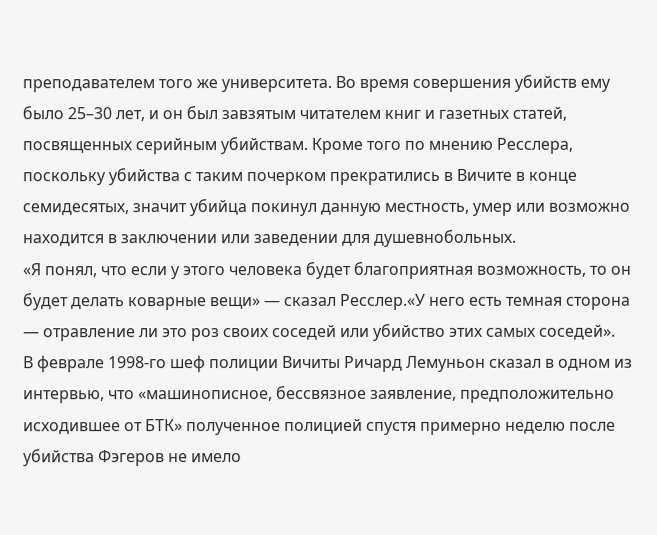преподавателем того же университета. Во время совершения убийств ему было 25–30 лет, и он был завзятым читателем книг и газетных статей, посвященных серийным убийствам. Кроме того по мнению Ресслера, поскольку убийства с таким почерком прекратились в Вичите в конце семидесятых, значит убийца покинул данную местность, умер или возможно находится в заключении или заведении для душевнобольных.
«Я понял, что если у этого человека будет благоприятная возможность, то он будет делать коварные вещи» — сказал Ресслер.«У него есть темная сторона — отравление ли это роз своих соседей или убийство этих самых соседей».
В феврале 1998-го шеф полиции Вичиты Ричард Лемуньон сказал в одном из интервью, что «машинописное, бессвязное заявление, предположительно исходившее от БТК» полученное полицией спустя примерно неделю после убийства Фэгеров не имело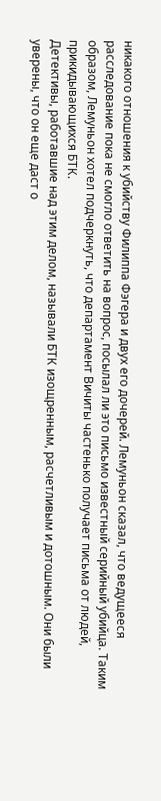никакого отношения к убийству Филиппа Фэгера и двух его дочерей. Лемуньон сказал, что ведущееся расследование пока не смогло ответить на вопрос, посылал ли это письмо известный серийный убийца. Таким образом, Лемуньон хотел подчеркнуть, что департамент Вичиты частенько получает письма от людей, прикидывающихся БТК.
Детективы, работавшие над этим делом, называли БТК изощренным, расчетливым и дотошным. Они были уверены, что он еще даст о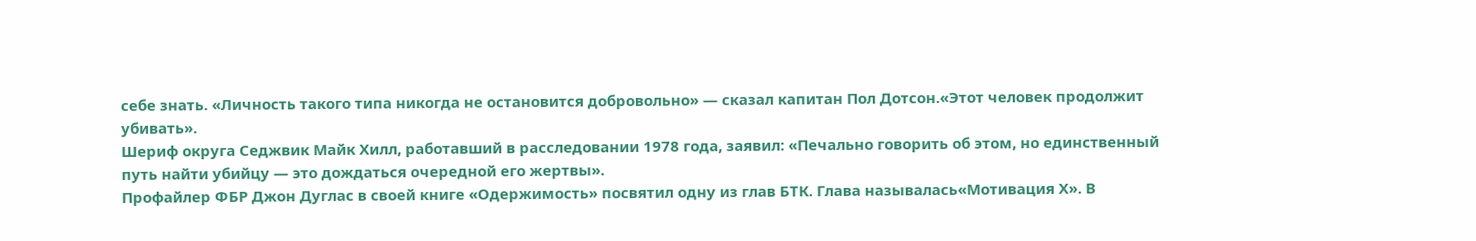себе знать. «Личность такого типа никогда не остановится добровольно» — сказал капитан Пол Дотсон.«Этот человек продолжит убивать».
Шериф округа Седжвик Майк Хилл, работавший в расследовании 1978 года, заявил: «Печально говорить об этом, но единственный путь найти убийцу — это дождаться очередной его жертвы».
Профайлер ФБР Джон Дуглас в своей книге «Одержимость» посвятил одну из глав БТК. Глава называлась«Мотивация Х». В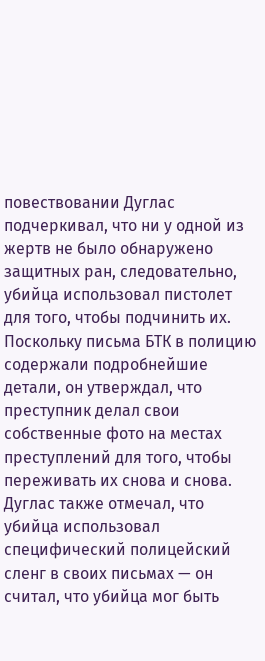повествовании Дуглас подчеркивал, что ни у одной из жертв не было обнаружено защитных ран, следовательно, убийца использовал пистолет для того, чтобы подчинить их. Поскольку письма БТК в полицию содержали подробнейшие детали, он утверждал, что преступник делал свои собственные фото на местах преступлений для того, чтобы переживать их снова и снова.
Дуглас также отмечал, что убийца использовал специфический полицейский сленг в своих письмах — он считал, что убийца мог быть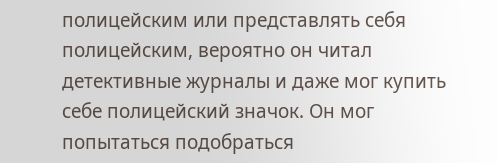полицейским или представлять себя полицейским, вероятно он читал детективные журналы и даже мог купить себе полицейский значок. Он мог попытаться подобраться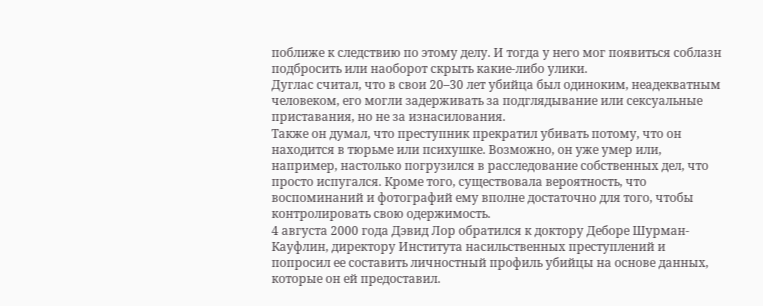поближе к следствию по этому делу. И тогда у него мог появиться соблазн подбросить или наоборот скрыть какие-либо улики.
Дуглас считал, что в свои 20–30 лет убийца был одиноким, неадекватным человеком, его могли задерживать за подглядывание или сексуальные приставания, но не за изнасилования.
Также он думал, что преступник прекратил убивать потому, что он находится в тюрьме или психушке. Возможно, он уже умер или, например, настолько погрузился в расследование собственных дел, что просто испугался. Кроме того, существовала вероятность, что воспоминаний и фотографий ему вполне достаточно для того, чтобы контролировать свою одержимость.
4 августа 2000 года Дэвид Лор обратился к доктору Деборе Шурман-Кауфлин, директору Института насильственных преступлений и попросил ее составить личностный профиль убийцы на основе данных, которые он ей предоставил.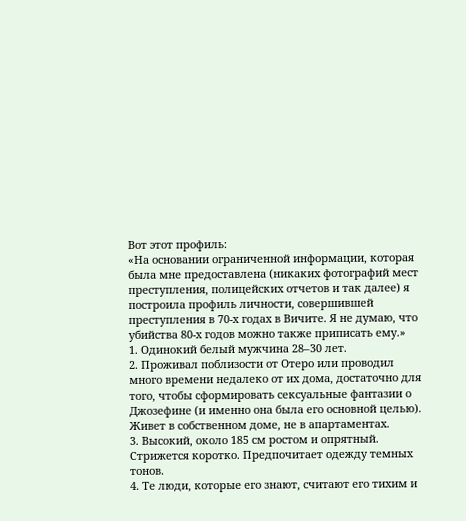Вот этот профиль:
«На основании ограниченной информации, которая была мне предоставлена (никаких фотографий мест преступления, полицейских отчетов и так далее) я построила профиль личности, совершившей преступления в 70-х годах в Вичите. Я не думаю, что убийства 80-х годов можно также приписать ему.»
1. Одинокий белый мужчина 28–30 лет.
2. Проживал поблизости от Отеро или проводил много времени недалеко от их дома, достаточно для того, чтобы сформировать сексуальные фантазии о Джозефине (и именно она была его основной целью). Живет в собственном доме, не в апартаментах.
3. Высокий, около 185 см ростом и опрятный. Стрижется коротко. Предпочитает одежду темных тонов.
4. Те люди, которые его знают, считают его тихим и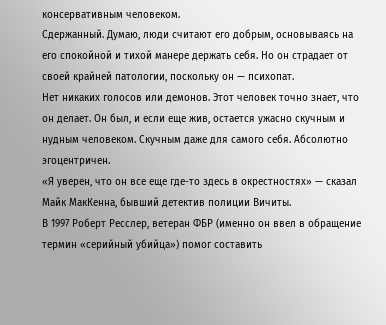консервативным человеком.
Сдержанный. Думаю, люди считают его добрым, основываясь на его спокойной и тихой манере держать себя. Но он страдает от своей крайней патологии, поскольку он — психопат.
Нет никаких голосов или демонов. Этот человек точно знает, что он делает. Он был, и если еще жив, остается ужасно скучным и нудным человеком. Скучным даже для самого себя. Абсолютно эгоцентричен.
«Я уверен, что он все еще где-то здесь в окрестностях» — сказал Майк МакКенна, бывший детектив полиции Вичиты.
В 1997 Роберт Ресслер, ветеран ФБР (именно он ввел в обращение термин «серийный убийца») помог составить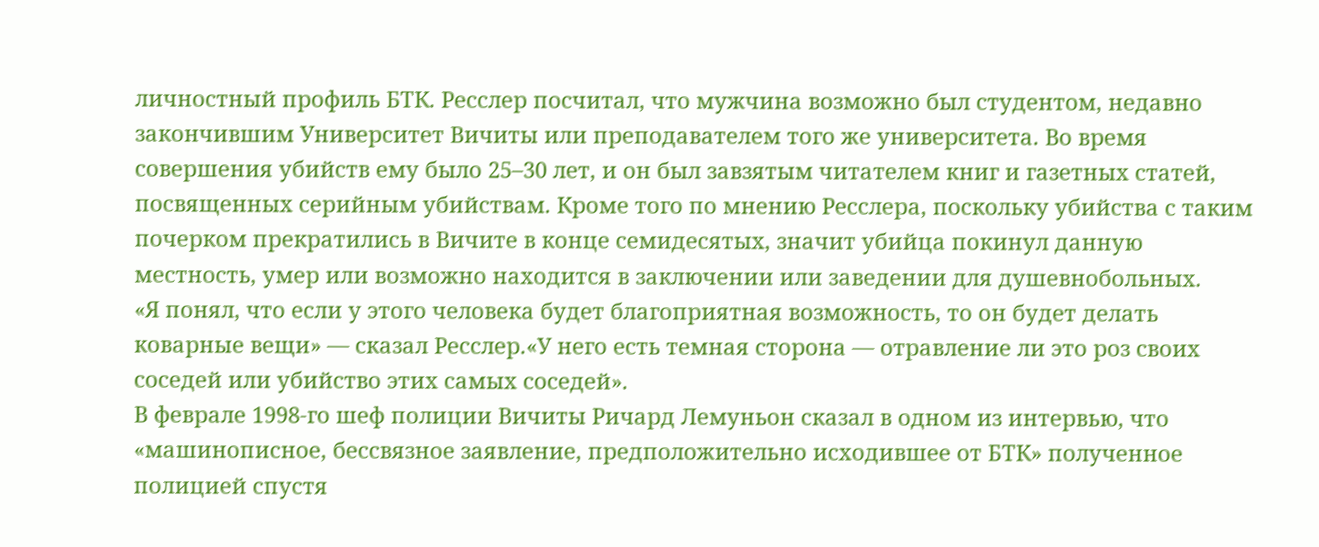личностный профиль БТК. Ресслер посчитал, что мужчина возможно был студентом, недавно закончившим Университет Вичиты или преподавателем того же университета. Во время совершения убийств ему было 25–30 лет, и он был завзятым читателем книг и газетных статей, посвященных серийным убийствам. Кроме того по мнению Ресслера, поскольку убийства с таким почерком прекратились в Вичите в конце семидесятых, значит убийца покинул данную местность, умер или возможно находится в заключении или заведении для душевнобольных.
«Я понял, что если у этого человека будет благоприятная возможность, то он будет делать коварные вещи» — сказал Ресслер.«У него есть темная сторона — отравление ли это роз своих соседей или убийство этих самых соседей».
В феврале 1998-го шеф полиции Вичиты Ричард Лемуньон сказал в одном из интервью, что «машинописное, бессвязное заявление, предположительно исходившее от БТК» полученное полицией спустя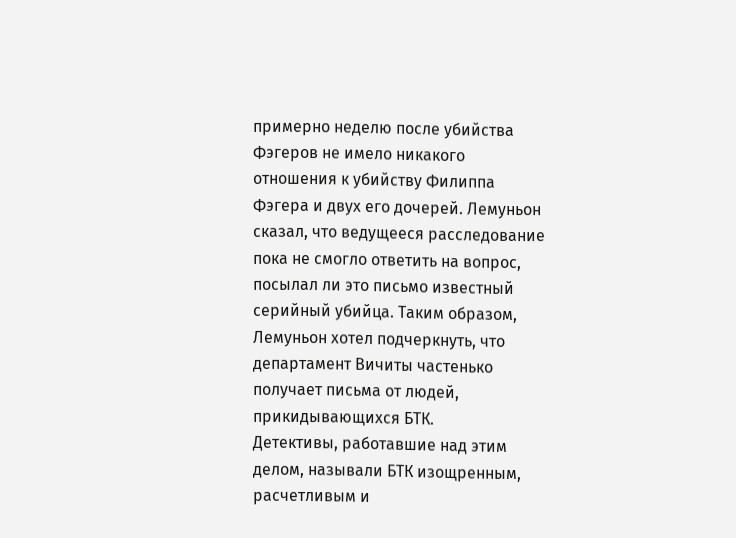примерно неделю после убийства Фэгеров не имело никакого отношения к убийству Филиппа Фэгера и двух его дочерей. Лемуньон сказал, что ведущееся расследование пока не смогло ответить на вопрос, посылал ли это письмо известный серийный убийца. Таким образом, Лемуньон хотел подчеркнуть, что департамент Вичиты частенько получает письма от людей, прикидывающихся БТК.
Детективы, работавшие над этим делом, называли БТК изощренным, расчетливым и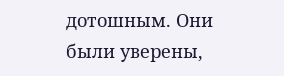дотошным. Они были уверены,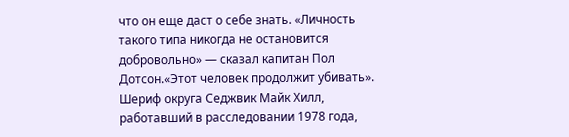что он еще даст о себе знать. «Личность такого типа никогда не остановится добровольно» — сказал капитан Пол Дотсон.«Этот человек продолжит убивать».
Шериф округа Седжвик Майк Хилл, работавший в расследовании 1978 года,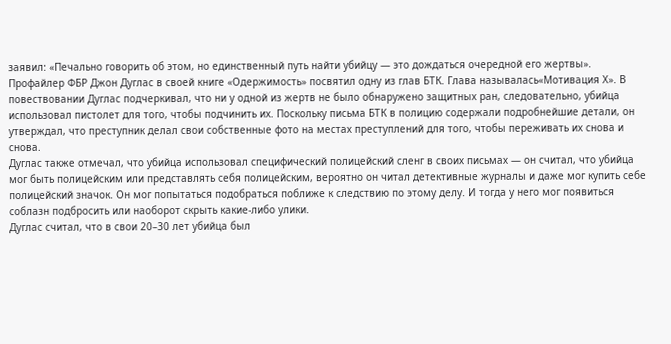заявил: «Печально говорить об этом, но единственный путь найти убийцу — это дождаться очередной его жертвы».
Профайлер ФБР Джон Дуглас в своей книге «Одержимость» посвятил одну из глав БТК. Глава называлась«Мотивация Х». В повествовании Дуглас подчеркивал, что ни у одной из жертв не было обнаружено защитных ран, следовательно, убийца использовал пистолет для того, чтобы подчинить их. Поскольку письма БТК в полицию содержали подробнейшие детали, он утверждал, что преступник делал свои собственные фото на местах преступлений для того, чтобы переживать их снова и снова.
Дуглас также отмечал, что убийца использовал специфический полицейский сленг в своих письмах — он считал, что убийца мог быть полицейским или представлять себя полицейским, вероятно он читал детективные журналы и даже мог купить себе полицейский значок. Он мог попытаться подобраться поближе к следствию по этому делу. И тогда у него мог появиться соблазн подбросить или наоборот скрыть какие-либо улики.
Дуглас считал, что в свои 20–30 лет убийца был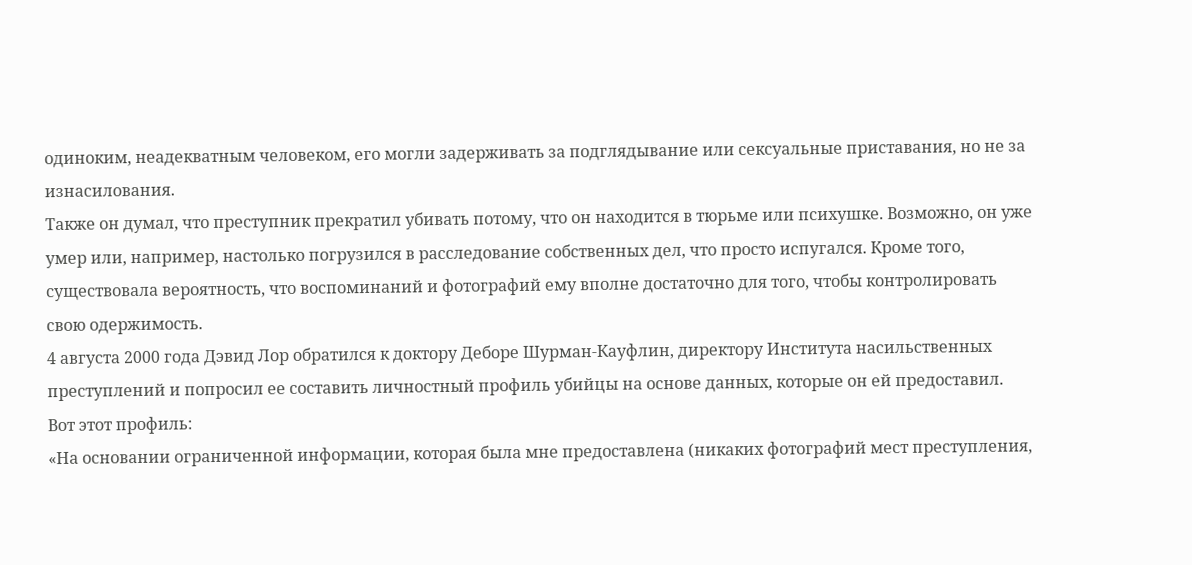одиноким, неадекватным человеком, его могли задерживать за подглядывание или сексуальные приставания, но не за изнасилования.
Также он думал, что преступник прекратил убивать потому, что он находится в тюрьме или психушке. Возможно, он уже умер или, например, настолько погрузился в расследование собственных дел, что просто испугался. Кроме того, существовала вероятность, что воспоминаний и фотографий ему вполне достаточно для того, чтобы контролировать свою одержимость.
4 августа 2000 года Дэвид Лор обратился к доктору Деборе Шурман-Кауфлин, директору Института насильственных преступлений и попросил ее составить личностный профиль убийцы на основе данных, которые он ей предоставил.
Вот этот профиль:
«На основании ограниченной информации, которая была мне предоставлена (никаких фотографий мест преступления,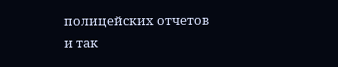полицейских отчетов и так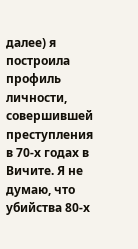далее) я построила профиль личности, совершившей преступления в 70-х годах в Вичите. Я не думаю, что убийства 80-х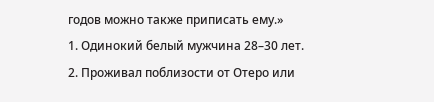годов можно также приписать ему.»
1. Одинокий белый мужчина 28–30 лет.
2. Проживал поблизости от Отеро или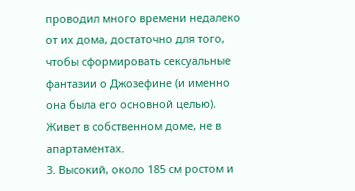проводил много времени недалеко от их дома, достаточно для того, чтобы сформировать сексуальные фантазии о Джозефине (и именно она была его основной целью). Живет в собственном доме, не в апартаментах.
3. Высокий, около 185 см ростом и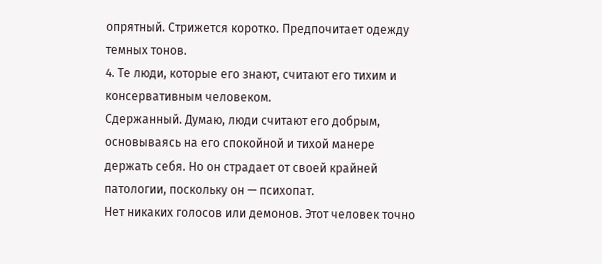опрятный. Стрижется коротко. Предпочитает одежду темных тонов.
4. Те люди, которые его знают, считают его тихим и консервативным человеком.
Сдержанный. Думаю, люди считают его добрым, основываясь на его спокойной и тихой манере держать себя. Но он страдает от своей крайней патологии, поскольку он — психопат.
Нет никаких голосов или демонов. Этот человек точно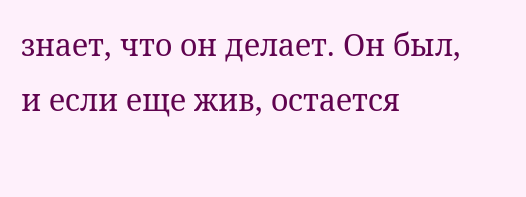знает, что он делает. Он был, и если еще жив, остается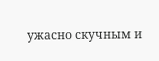ужасно скучным и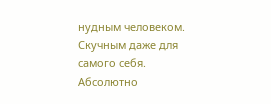нудным человеком. Скучным даже для самого себя. Абсолютно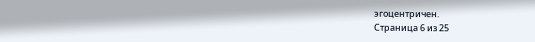эгоцентричен.
Страница 6 из 25